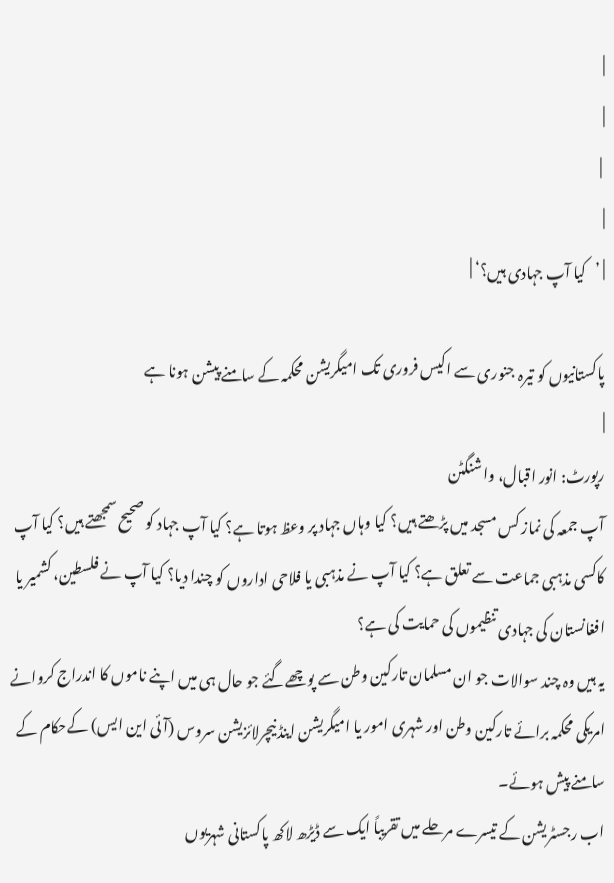|
|
 |
|
| ’کیا آپ جہادی ہیں؟‘ |

پاکستانیوں کو تیرہ جنوری سے اکیس فروری تک امیگریشن محکمہ کے سامنے پیشن ہونا ہے
|
رپورٹ: انور اقبال، واشنگٹن
آپ جمعہ کی نماز کس مسجد میں پڑھتے ہیں؟ کیا وہاں جہاد پر وعظ ہوتا ہے؟ کیا آپ جہاد کو صحیح سمجھتے ہیں؟ کیا آپ کاکسی مذہبی جماعت سے تعلق ہے؟ کیا آپ نے مذہبی یا فلاحی اداروں کو چندا دیا؟ کیا آپ نے فلسطین، کشمیر یا افغانستان کی جہادی تنظیموں کی حمایت کی ہے؟
یہ ہیں وہ چند سوالات جو ان مسلمان تارکین وطن سے پوچھےگئے جو حال ہی میں اپنے ناموں کا اندراج کروانے امریکی محکمہ برائے تارکین وطن اور شہری امور یا امیگریشن اینڈ نیچرلائزیشن سروس (آئی این ایس) کےحکام کے سامنے پیش ہوئے۔
اب رجسٹریشن کے تیسرے مرحلے میں تقریباً ایک سے ڈیڑھ لاکھ پاکستانی شہریوں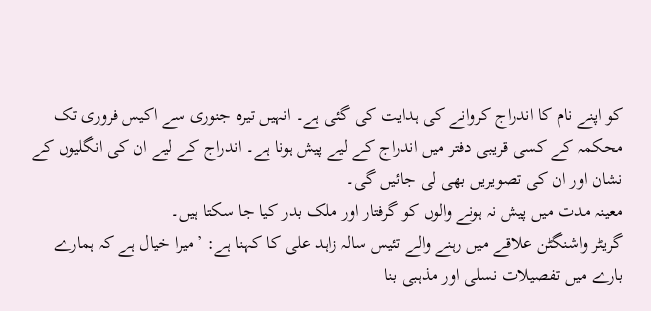کو اپنے نام کا اندراج کروانے کی ہدایت کی گئی ہے۔ انہیں تیرہ جنوری سے اکیس فروری تک محکمہ کے کسی قریبی دفتر میں اندراج کے لیے پیش ہونا ہے۔ اندراج کے لیے ان کی انگلیوں کے نشان اور ان کی تصویریں بھی لی جائیں گی۔
معینہ مدت میں پیش نہ ہونے والوں کو گرفتار اور ملک بدر کیا جا سکتا ہیں۔
گریٹر واشنگٹن علاقے میں رہنے والے تئیس سالہ زاہد علی کا کہنا ہے: ’میرا خیال ہے کہ ہمارے بارے میں تفصیلات نسلی اور مذہبی بنا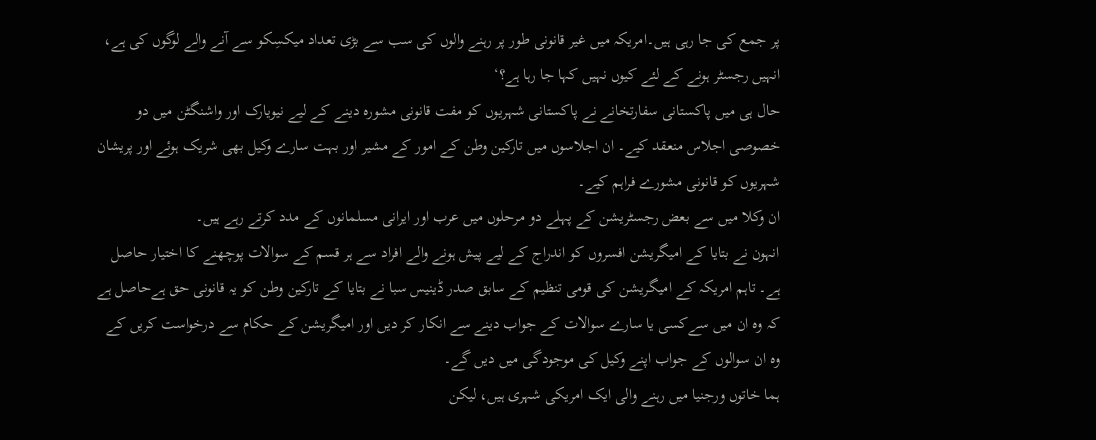پر جمع کی جا رہی ہیں۔امریکہ میں غیر قانونی طور پر رہنے والوں کی سب سے بڑی تعداد میکسِکو سے آنے والے لوگوں کی ہے، انہیں رجسٹر ہونے کے لئے کیوں نہیں کہا جا رہا ہے؟‘
حال ہی میں پاکستانی سفارتخانے نے پاکستانی شہریوں کو مفت قانونی مشورہ دینے کے لیے نیویارک اور واشنگٹن میں دو خصوصی اجلاس منعقد کیے۔ ان اجلاسوں میں تارکین وطن کے امور کے مشیر اور بہت سارے وکیل بھی شریک ہوئے اور پریشان شہریوں کو قانونی مشورے فراہم کیے۔
ان وکلا میں سے بعض رجسٹریشن کے پہلے دو مرحلوں میں عرب اور ایرانی مسلمانوں کے مدد کرتے رہے ہیں۔
انہون نے بتایا کے امیگریشن افسروں کو اندراج کے لیے پیش ہونے والے افراد سے ہر قسم کے سوالات پوچھنے کا اختیار حاصل ہے۔ تاہم امریکہ کے امیگریشن کی قومی تنظیم کے سابق صدر ڈینیس سبا نے بتایا کے تارکین وطن کو یہ قانونی حق ہےحاصل ہے کہ وہ ان میں سےکسی یا سارے سوالات کے جواب دینے سے انکار کر دیں اور امیگریشن کے حکام سے درخواست کریں کے وہ ان سوالوں کے جواب اپنے وکیل کی موجودگی میں دیں گے۔
ہما خاتوں ورجنیا میں رہنے والی ایک امریکی شہری ہیں، لیکن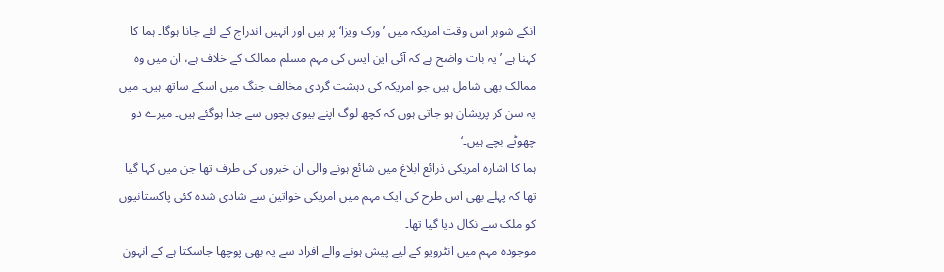انکے شوہر اس وقت امریکہ میں ’ورک ویزا‘ پر ہیں اور انہیں اندراج کے لئے جانا ہوگا۔ ہما کا کہنا ہے ’ یہ بات واضح ہے کہ آئی این ایس کی مہم مسلم ممالک کے خلاف ہے، ان میں وہ ممالک بھی شامل ہیں جو امریکہ کی دہشت گردی مخالف جنگ میں اسکے ساتھ ہیں۔ میں یہ سن کر پریشان ہو جاتی ہوں کہ کچھ لوگ اپنے بیوی بچوں سے جدا ہوگئے ہیں۔ میرے دو چھوٹے بچے ہیں۔‘
ہما کا اشارہ امریکی ذرائع ابلاغ میں شائع ہونے والی ان خبروں کی طرف تھا جن میں کہا گیا تھا کہ پہلے بھی اس طرح کی ایک مہم میں امریکی خواتین سے شادی شدہ کئی پاکستانیوں کو ملک سے نکال دیا گیا تھا۔
موجودہ مہم میں انٹرویو کے لیے پیش ہونے والے افراد سے یہ بھی پوچھا جاسکتا ہے کے انہون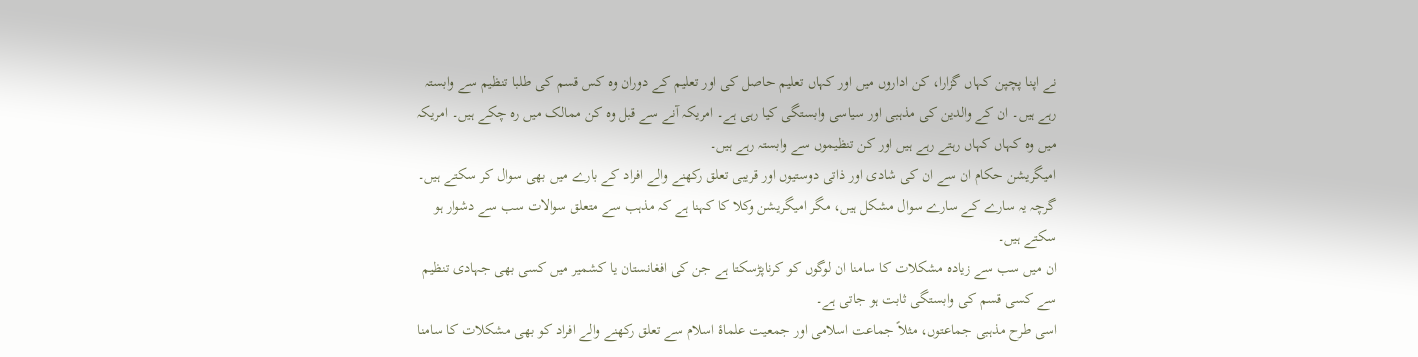نے اپنا پچپن کہاں گزارا، کن اداروں میں اور کہاں تعلیم حاصل کی اور تعلیم کے دوران وہ کس قسم کی طلبا تنظیم سے وابستہ رہے ہیں۔ ان کے والدین کی مذہبی اور سیاسی وابستگی کیا رہی ہے۔ امریکہ آنے سے قبل وہ کن ممالک میں رہ چکے ہیں۔ امریکہ میں وہ کہاں کہاں رہتے رہے ہیں اور کن تنظیموں سے وابستہ رہے ہیں۔
امیگریشن حکام ان سے ان کی شادی اور ذاتی دوستیوں اور قریبی تعلق رکھنے والے افراد کے بارے میں بھی سوال کر سکتے ہیں۔
گرچہ یہ سارے کے سارے سوال مشکل ہیں، مگر امیگریشن وکلا کا کہنا ہے کہ مذہب سے متعلق سوالات سب سے دشوار ہو سکتے ہیں۔
ان میں سب سے زیادہ مشکلات کا سامنا ان لوگوں کو کرناپڑسکتا ہے جن کی افغانستان یا کشمیر میں کسی بھی جہادی تنظیم سے کسی قسم کی وابستگی ثابت ہو جاتی ہے۔
اسی طرح مذہبی جماعتوں، مثلاً جماعت اسلامی اور جمعیت علماۂ اسلام سے تعلق رکھنے والے افراد کو بھی مشکلات کا سامنا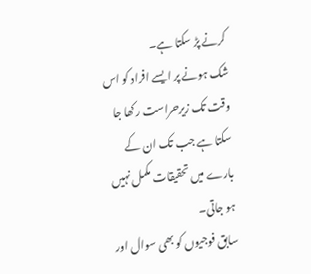کرنے پڑ سکتا ہے۔
شک ہونے پر ایسے افراد کو اس وقت تک زیرحراست رکھا جا سکتا ہے جب تک ان کے بارے میں تحقیقات مکمل نہیں ہو جاتی۔
سابق فوجیوں کو بھی سوال اور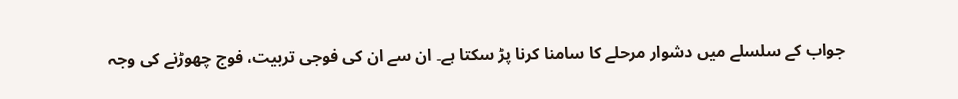جواب کے سلسلے میں دشوار مرحلے کا سامنا کرنا پڑ سکتا ہے۔ ان سے ان کی فوجی تربیت، فوج چھوڑنے کی وجہ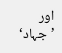اور ’جہاد‘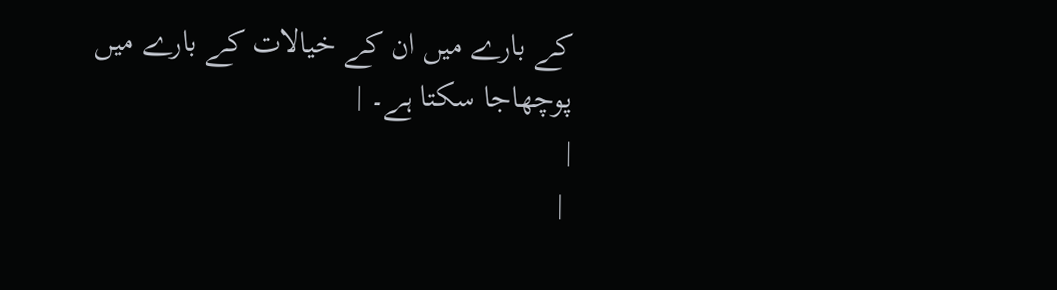کے بارے میں ان کے خیالات کے بارے میں پوچھاجا سکتا ہے۔ |
|
 |